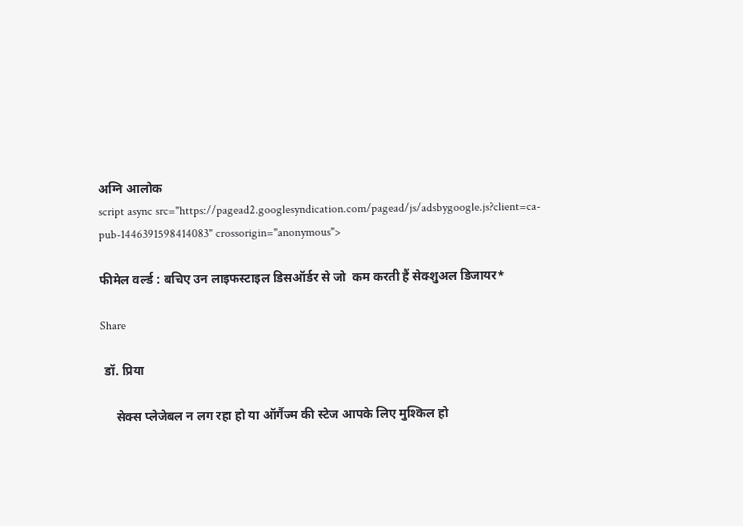अग्नि आलोक
script async src="https://pagead2.googlesyndication.com/pagead/js/adsbygoogle.js?client=ca-pub-1446391598414083" crossorigin="anonymous">

फीमेल वर्ल्ड : बचिए उन लाइफस्टाइल डिसऑर्डर से जो  कम करती हैं सेक्शुअल डिजायर*

Share

 डॉ. प्रिया

     सेक्स प्लेजेबल न लग रहा हो या ऑर्गैज्म की स्टेज आपके लिए मुश्किल हो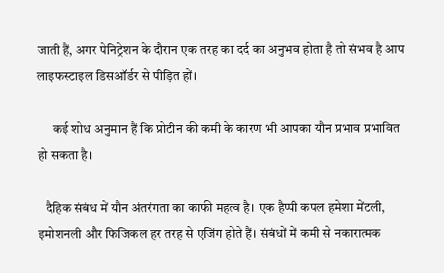जाती हैं, अगर पेनिट्रेशन के दौरान एक तरह का दर्द का अनुभव होता है तो संभव है आप लाइफस्टाइल डिसऑर्डर से पीड़ित हों।

      कई शोध अनुमान हैं कि प्रोटीन की कमी के कारण भी आपका यौन प्रभाव प्रभावित हो सकता है।

   दैहिक संबंध में यौन अंतरंगता का काफी महत्व है। एक हैप्पी कपल हमेशा मेंटली, इमोशनली और फिजिकल हर तरह से एजिंग होते हैं। संबंधों में कमी से नकारात्मक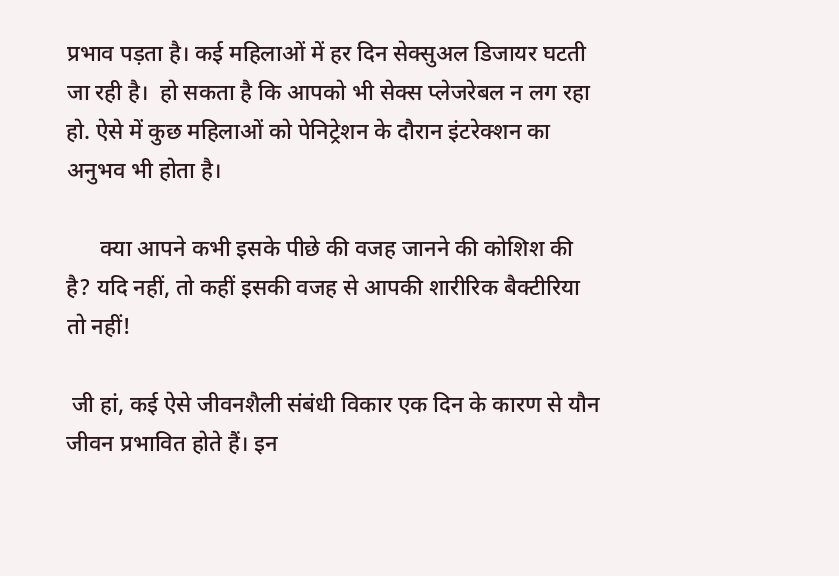प्रभाव पड़ता है। कई महिलाओं में हर दिन सेक्सुअल डिजायर घटती जा रही है।  हो सकता है कि आपको भी सेक्स प्लेजरेबल न लग रहा हो. ऐसे में कुछ महिलाओं को पेनिट्रेशन के दौरान इंटरेक्शन का अनुभव भी होता है।

      क्या आपने कभी इसके पीछे की वजह जानने की कोशिश की है? यदि नहीं, तो कहीं इसकी वजह से आपकी शारीरिक बैक्टीरिया तो नहीं!

 जी हां, कई ऐसे जीवनशैली संबंधी विकार एक दिन के कारण से यौन जीवन प्रभावित होते हैं। इन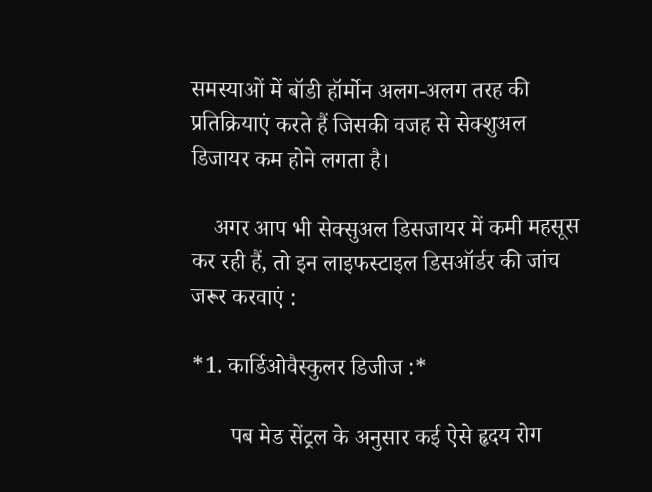समस्याओं में बॉडी हॉर्मोन अलग-अलग तरह की प्रतिक्रियाएं करते हैं जिसकी वजह से सेक्शुअल डिजायर कम होने लगता है।

    अगर आप भी सेक्सुअल डिसजायर में कमी महसूस कर रही हैं, तो इन लाइफस्टाइल डिसऑर्डर की जांच जरूर करवाएं :

*1. कार्डिओवैस्कुलर डिजीज :*

       पब मेड सेंट्रल के अनुसार कई ऐसे हृदय रोग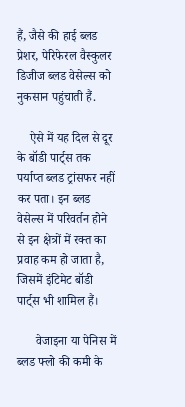हैं, जैसे की हाई ब्लड प्रेशर, पेरिफेरल वैस्कुलर डिजीज ब्लड वेसेल्स को नुकसान पहुंचाती हैं.

    ऐसे में यह दिल से दूर के बॉडी पार्ट्स तक पर्याप्त ब्लड ट्रांसफर नहीं कर पता। इन ब्लड वेसेल्स में परिवर्तन होने से इन क्षेत्रों में रक्त का प्रवाह कम हो जाता है, जिसमें इंटिमेट बॉडी पार्ट्स भी शामिल हैं।

      वेजाइना या पेनिस में ब्लड फ्लो की कमी के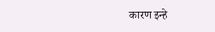कारण इन्हे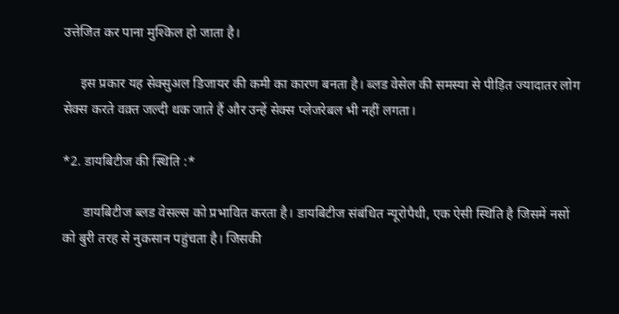उत्तेजित कर पाना मुश्किल हो जाता है।

     इस प्रकार यह सेक्सुअल डिजायर की कमी का कारण बनता है। ब्लड वेसेल की समस्या से पीड़ित ज्यादातर लोग सेक्स करते वक़्त जल्दी थक जाते हैं और उन्हें सेक्स प्लेजरेबल भी नहीं लगता।

*2. डायबिटीज की स्थिति :*

      डायबिटीज ब्लड वेसल्स को प्रभावित करता है। डायबिटीज संबंधित न्यूरोपैथी, एक ऐसी स्थिति है जिसमें नसों को बुरी तरह से नुकसान पहुंचता है। जिसकी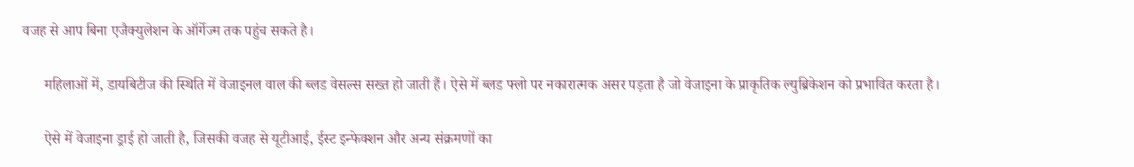वजह से आप बिना एजैक्युलेशन के ऑर्गेज्म तक पहुंच सकते है।

      महिलाओं में, डायबिटीज की स्थिति में वेजाइनल वाल की ब्लड वेसल्स सख्त हो जाती हैं। ऐसे में ब्लड फ्लो पर नकारात्मक असर पड़ता है जो वेजाइना के प्राकृतिक ल्युब्रिकेशन को प्रभावित करता है।

      ऐसे में वेजाइना ड्राई हो जाती है, जिसकी वजह से यूटीआई, ईस्ट इन्फेक्शन और अन्य संक्रमणों का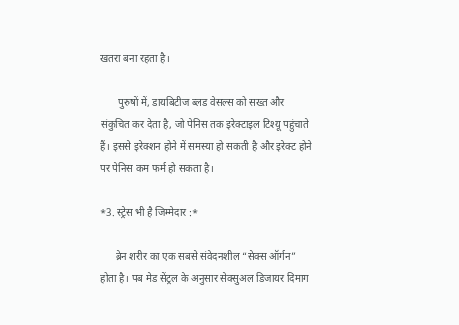खतरा बना रहता है।

       पुरुषों में, डायबिटीज ब्लड वेसल्स को सख्त और संकुचित कर देता है, जो पेनिस तक इरेक्टाइल टिश्यू पहुंचाते हैं। इससे इरेक्शन होने में समस्या हो सकती है और इरेक्ट होने पर पेनिस कम फर्म हो सकता है।

*3. स्ट्रेस भी है जिम्मेदार :*

      ब्रेन शरीर का एक सबसे संवेदनशील “सेक्स ऑर्गन” होता है। पब मेड सेंट्रल के अनुसार सेक्सुअल डिजायर दिमाग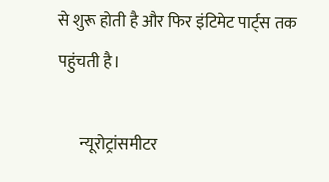से शुरू होती है और फिर इंटिमेट पार्ट्स तक पहुंचती है।

       न्यूरोट्रांसमीटर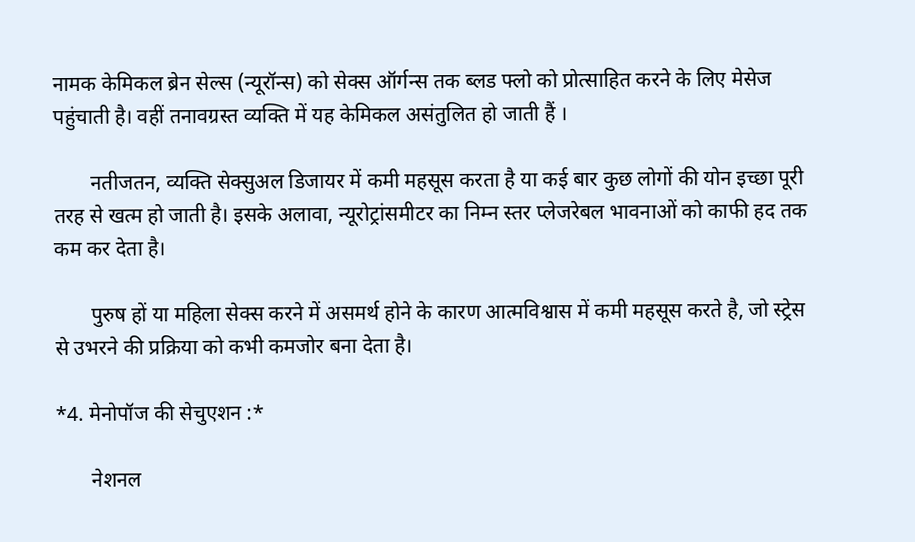नामक केमिकल ब्रेन सेल्स (न्यूरॉन्स) को सेक्स ऑर्गन्स तक ब्लड फ्लो को प्रोत्साहित करने के लिए मेसेज पहुंचाती है। वहीं तनावग्रस्त व्यक्ति में यह केमिकल असंतुलित हो जाती हैं ।

       नतीजतन, व्यक्ति सेक्सुअल डिजायर में कमी महसूस करता है या कई बार कुछ लोगों की योन इच्छा पूरी तरह से खत्म हो जाती है। इसके अलावा, न्यूरोट्रांसमीटर का निम्न स्तर प्लेजरेबल भावनाओं को काफी हद तक कम कर देता है।

       पुरुष हों या महिला सेक्स करने में असमर्थ होने के कारण आत्मविश्वास में कमी महसूस करते है, जो स्ट्रेस से उभरने की प्रक्रिया को कभी कमजोर बना देता है।

*4. मेनोपॉज की सेचुएशन :*

       नेशनल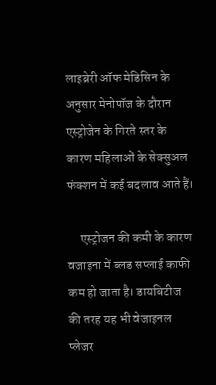लाइब्रेरी ऑफ मेडिसिन के अनुसार मेनोपॉज के दौरान एस्ट्रोजेन के गिरते स्तर के कारण महिलाओं के सेक्सुअल फंक्शन में कई बदलाव आते हैं।

     एस्ट्रोजन की कमी के कारण वजाइना में ब्लड सप्लाई काफी कम हो जाता है। डायबिटीज की तरह यह भी वेजाइनल प्लेजर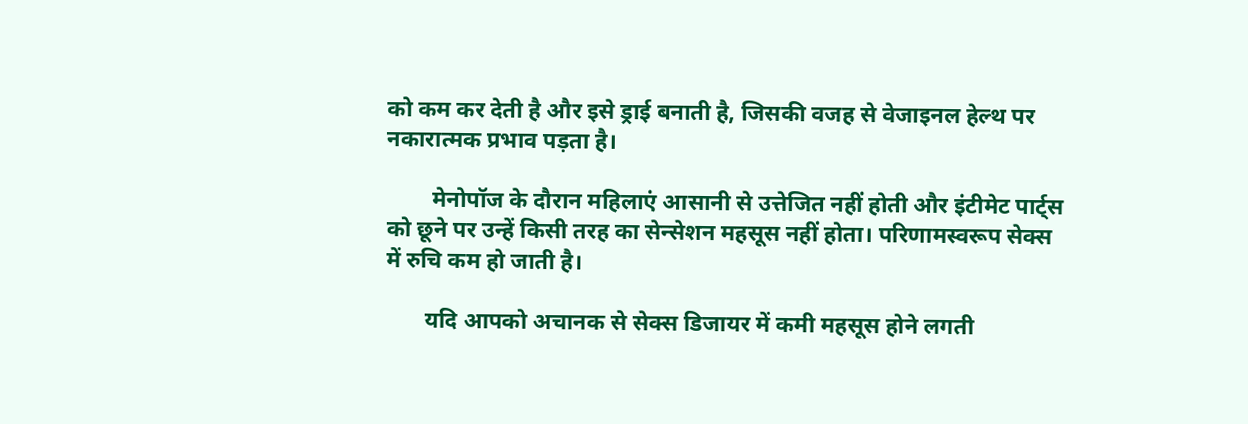को कम कर देती है और इसे ड्राई बनाती है, जिसकी वजह से वेजाइनल हेल्थ पर नकारात्मक प्रभाव पड़ता है।

        मेनोपॉज के दौरान महिलाएं आसानी से उत्तेजित नहीं होती और इंटीमेट पार्ट्स को छूने पर उन्हें किसी तरह का सेन्सेशन महसूस नहीं होता। परिणामस्वरूप सेक्स में रुचि कम हो जाती है।

       यदि आपको अचानक से सेक्स डिजायर में कमी महसूस होने लगती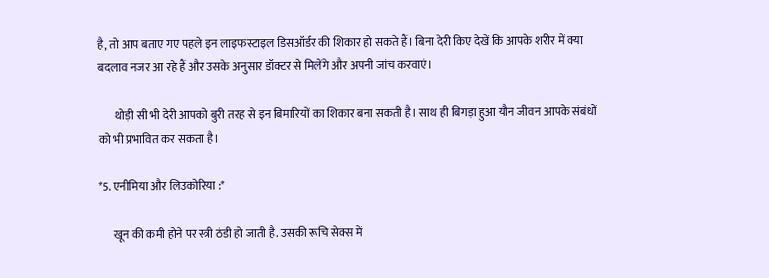है, तो आप बताए गए पहले इन लाइफस्टाइल डिसऑर्डर की शिकार हो सकते हैं। बिना देरी किए देखें कि आपके शरीर में क्या बदलाव नजर आ रहे हैं और उसके अनुसार डॉक्टर से मिलेंगे और अपनी जांच करवाएं।

       थोड़ी सी भी देरी आपको बुरी तरह से इन बिमारियों का शिकार बना सकती है। साथ ही बिगड़ा हुआ यौन जीवन आपके संबंधों को भी प्रभावित कर सकता है।

*5. एनीमिया और लिउकोरिया :*

      खून की कमी होने पर स्त्री ठंडी हो जाती है. उसकी रूचि सेक्स में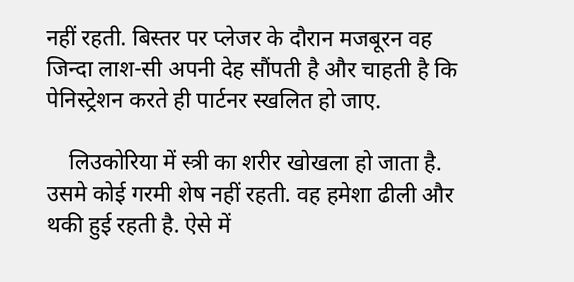नहीं रहती. बिस्तर पर प्लेजर के दौरान मजबूरन वह जिन्दा लाश-सी अपनी देह सौंपती है और चाहती है कि पेनिस्ट्रेशन करते ही पार्टनर स्खलित हो जाए.

    लिउकोरिया में स्त्री का शरीर खोखला हो जाता है. उसमे कोई गरमी शेष नहीं रहती. वह हमेशा ढीली और थकी हुई रहती है. ऐसे में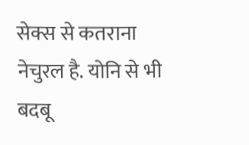सेक्स से कतराना नेचुरल है. योनि से भी बदबू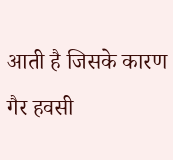आती है जिसके कारण गैर हवसी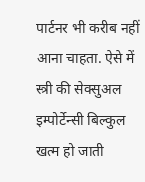पार्टनर भी करीब नहीं आना चाहता. ऐसे में स्त्री की सेक्सुअल इम्पोर्टेन्सी बिल्कुल खत्म हो जाती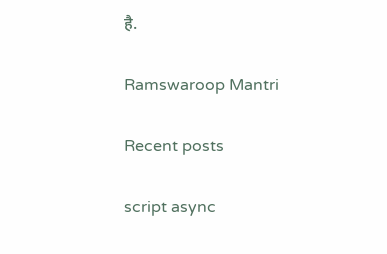है.

Ramswaroop Mantri

Recent posts

script async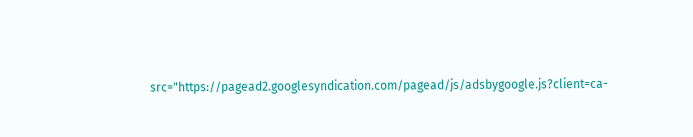src="https://pagead2.googlesyndication.com/pagead/js/adsbygoogle.js?client=ca-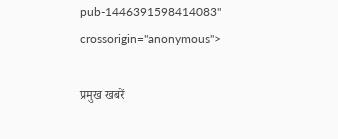pub-1446391598414083" crossorigin="anonymous">

प्रमुख खबरें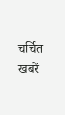चर्चित खबरें